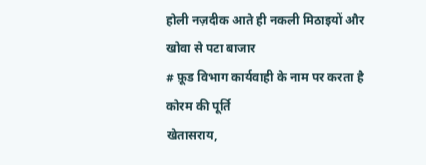होली नज़दीक आते ही नकली मिठाइयों और खोवा से पटा बाजार
# फ़ूड विभाग कार्यवाही के नाम पर करता है कोरम की पूर्ति
खेतासराय,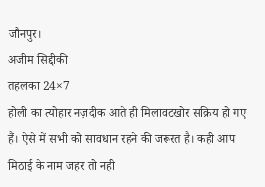जौनपुर।
अजीम सिद्दीकी
तहलका 24×7
होली का त्योहार नज़दीक आते ही मिलावटखोर सक्रिय हो गए हैं। ऐसे में सभी को सावधान रहने की जरूरत है। कही आप मिठाई के नाम जहर तो नही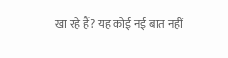खा रहे हैं? यह कोई नई बात नहीं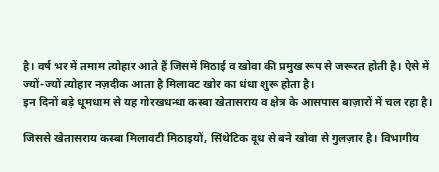है। वर्ष भर में तमाम त्योहार आते हैं जिसमें मिठाई व खोवा की प्रमुख रूप से जरूरत होती है। ऐसे में ज्यों-ज्यों त्योहार नज़दीक आता है मिलावट खोर का धंधा शुरू होता है।
इन दिनों बड़े धूमधाम से यह गोरखधन्धा कस्बा खेतासराय व क्षेत्र के आसपास बाज़ारों में चल रहा है।

जिससे खेतासराय कस्बा मिलावटी मिठाइयों, सिंथेटिक दूध से बने खोवा से गुलज़ार है। विभागीय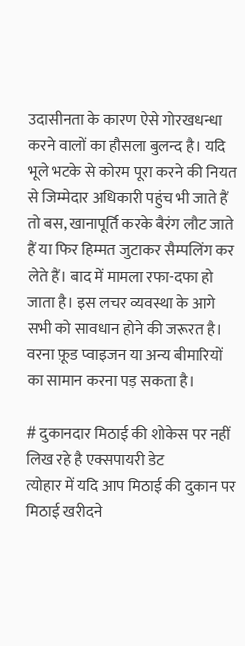उदासीनता के कारण ऐसे गोरखधन्धा करने वालों का हौसला बुलन्द है। यदि भूले भटके से कोरम पूरा करने की नियत से जिम्मेदार अधिकारी पहुंच भी जाते हैं तो बस, खानापूर्ति करके बैरंग लौट जाते हैं या फिर हिम्मत जुटाकर सैम्पलिंग कर लेते हैं। बाद में मामला रफा-दफा हो जाता है। इस लचर व्यवस्था के आगे सभी को सावधान होने की जरूरत है। वरना फ़ूड प्वाइजन या अन्य बीमारियों का सामान करना पड़ सकता है।

# दुकानदार मिठाई की शोकेस पर नहीं लिख रहे है एक्सपायरी डेट
त्योहार में यदि आप मिठाई की दुकान पर मिठाई खरीदने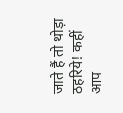जाते हैं तो थोड़ा ठहरिये! कहीं आप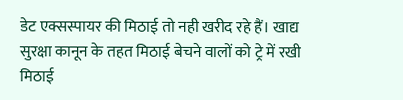डेट एक्सस्पायर की मिठाई तो नही खरीद रहे हैं। खाद्य सुरक्षा कानून के तहत मिठाई बेचने वालों को ट्रे में रखी मिठाई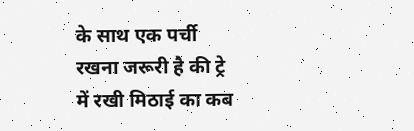के साथ एक पर्ची रखना जरूरी है की ट्रे में रखी मिठाई का कब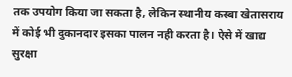तक उपयोग किया जा सकता है, लेकिन स्थानीय कस्बा खेतासराय में कोई भी दुकानदार इसका पालन नही करता है। ऐसे में खाद्य सुरक्षा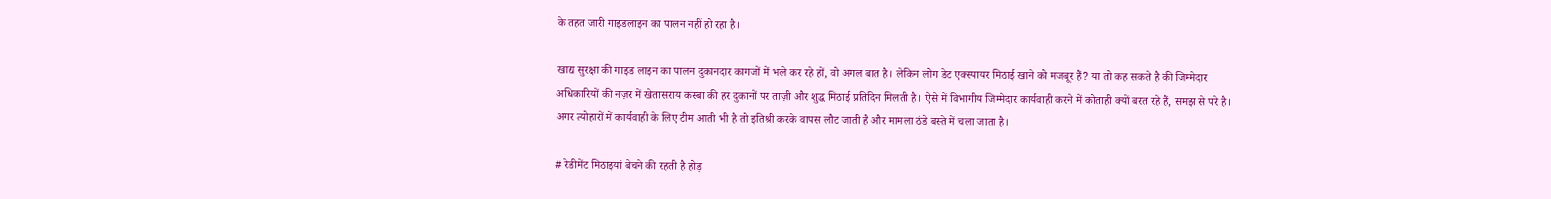के तहत जारी गाइडलाइन का पालन नहीं हो रहा है।

खाद्य सुरक्षा की गाइड लाइन का पालन दुकानदार कागजों में भले कर रहे हों, वो अगल बात है। लेकिन लोग डेट एक्स्पायर मिठाई खाने को मजबूर हैं? या तो कह सकते है की जिम्मेदार अधिकारियों की नज़र में खेतासराय कस्बा की हर दुकानों पर ताज़ी और शुद्ध मिठाई प्रतिदिन मिलती है। ऐसे में विभागीय जिम्मेदार कार्यवाही करने में कोताही क्यों बरत रहे हैं, समझ से परे है। अगर त्योहारों में कार्यवाही के लिए टीम आती भी है तो इतिश्री करके वापस लौट जाती है और मामला ठंडे बस्ते में चला जाता है।

# रेडीमेंट मिठाइयां बेचने की रहती है होड़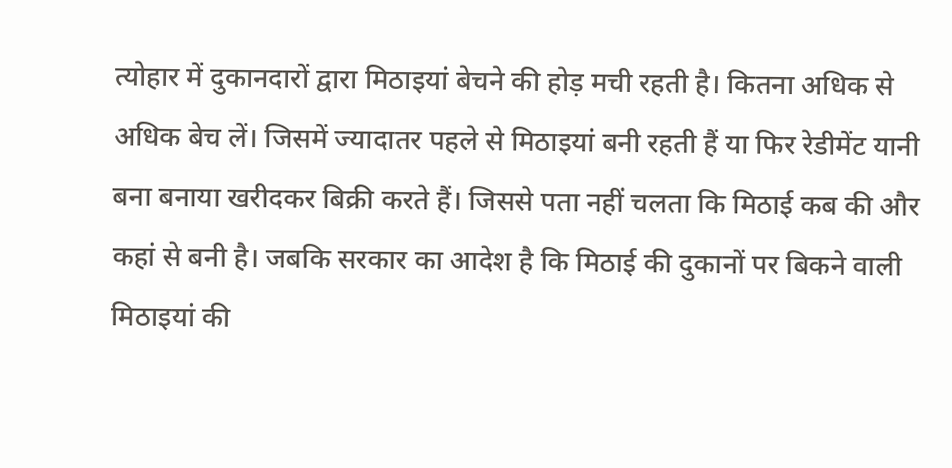त्योहार में दुकानदारों द्वारा मिठाइयां बेचने की होड़ मची रहती है। कितना अधिक से अधिक बेच लें। जिसमें ज्यादातर पहले से मिठाइयां बनी रहती हैं या फिर रेडीमेंट यानी बना बनाया खरीदकर बिक्री करते हैं। जिससे पता नहीं चलता कि मिठाई कब की और कहां से बनी है। जबकि सरकार का आदेश है कि मिठाई की दुकानों पर बिकने वाली मिठाइयां की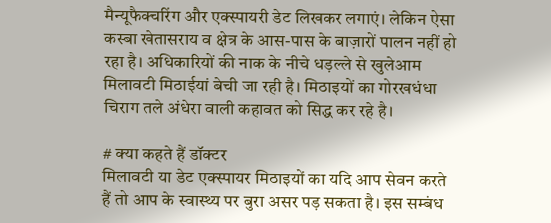मैन्यूफैक्चरिंग और एक्स्पायरी डेट लिखकर लगाएं। लेकिन ऐसा कस्बा खेतासराय व क्षेत्र के आस-पास के बाज़ारों पालन नहीं हो रहा है। अधिकारियों की नाक के नीचे धड़ल्ले से खुलेआम मिलावटी मिठाईयां बेची जा रही है। मिठाइयों का गोरखधंधा चिराग तले अंधेरा वाली कहावत को सिद्ध कर रहे है।

# क्या कहते हैं डॉक्टर
मिलावटी या डेट एक्स्पायर मिठाइयों का यदि आप सेवन करते हैं तो आप के स्वास्थ्य पर बुरा असर पड़ सकता है। इस सम्बंध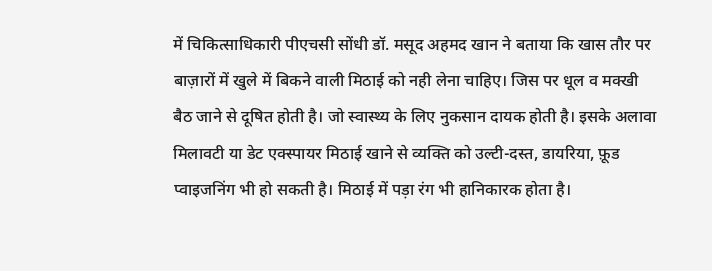में चिकित्साधिकारी पीएचसी सोंधी डॉ. मसूद अहमद खान ने बताया कि खास तौर पर बाज़ारों में खुले में बिकने वाली मिठाई को नही लेना चाहिए। जिस पर धूल व मक्खी बैठ जाने से दूषित होती है। जो स्वास्थ्य के लिए नुकसान दायक होती है। इसके अलावा मिलावटी या डेट एक्स्पायर मिठाई खाने से व्यक्ति को उल्टी-दस्त, डायरिया, फ़ूड प्वाइजनिंग भी हो सकती है। मिठाई में पड़ा रंग भी हानिकारक होता है।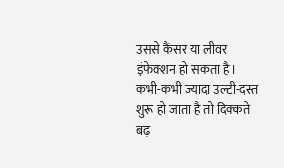उससे कैंसर या लीवर इंफेक्शन हो सकता है। कभी-कभी ज्यादा उल्टी-दस्त शुरू हो जाता है तो दिक्कते बढ़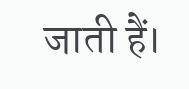जाती हैं।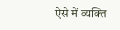ऐसे में व्यक्ति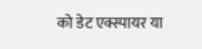को डेट एक्स्पायर या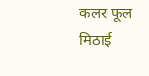कलर फूल मिठाई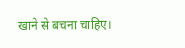खाने से बचना चाहिए।